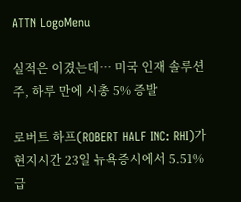ATTN LogoMenu

실적은 이겼는데… 미국 인재 솔루션주, 하루 만에 시총 5% 증발

로버트 하프(ROBERT HALF INC: RHI)가 현지시간 23일 뉴욕증시에서 5.51% 급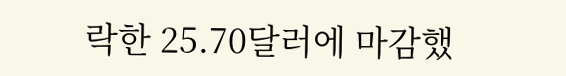락한 25.70달러에 마감했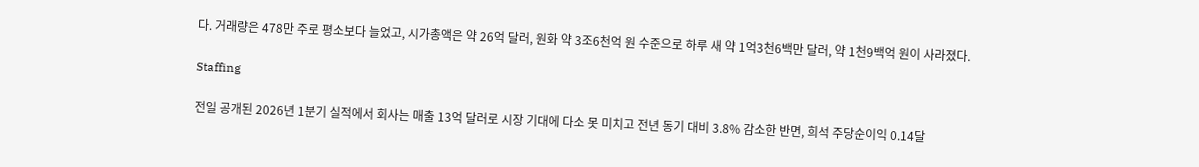다. 거래량은 478만 주로 평소보다 늘었고, 시가총액은 약 26억 달러, 원화 약 3조6천억 원 수준으로 하루 새 약 1억3천6백만 달러, 약 1천9백억 원이 사라졌다.

Staffing

전일 공개된 2026년 1분기 실적에서 회사는 매출 13억 달러로 시장 기대에 다소 못 미치고 전년 동기 대비 3.8% 감소한 반면, 희석 주당순이익 0.14달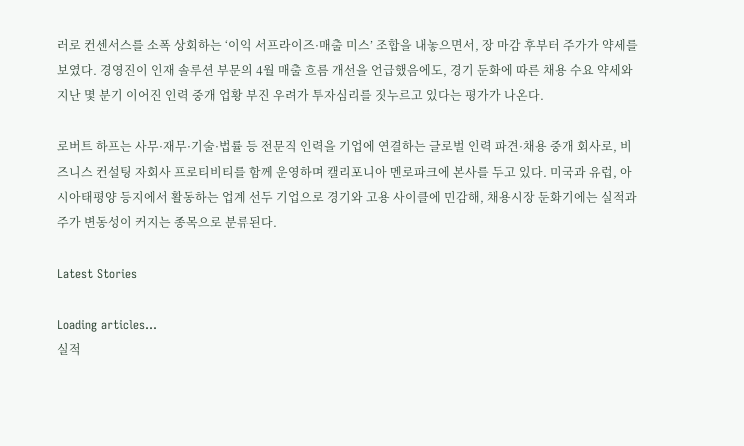러로 컨센서스를 소폭 상회하는 ‘이익 서프라이즈·매출 미스’ 조합을 내놓으면서, 장 마감 후부터 주가가 약세를 보였다. 경영진이 인재 솔루션 부문의 4월 매출 흐름 개선을 언급했음에도, 경기 둔화에 따른 채용 수요 약세와 지난 몇 분기 이어진 인력 중개 업황 부진 우려가 투자심리를 짓누르고 있다는 평가가 나온다.

로버트 하프는 사무·재무·기술·법률 등 전문직 인력을 기업에 연결하는 글로벌 인력 파견·채용 중개 회사로, 비즈니스 컨설팅 자회사 프로티비티를 함께 운영하며 캘리포니아 멘로파크에 본사를 두고 있다. 미국과 유럽, 아시아태평양 등지에서 활동하는 업계 선두 기업으로 경기와 고용 사이클에 민감해, 채용시장 둔화기에는 실적과 주가 변동성이 커지는 종목으로 분류된다.

Latest Stories

Loading articles...
실적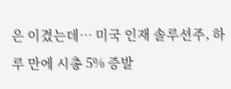은 이겼는데… 미국 인재 솔루션주, 하루 만에 시총 5% 증발